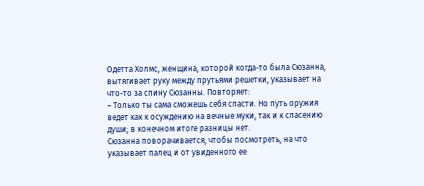Одетта Холмс, женщина, которой когда-то была Сюзанна, вытягивает руку между прутьями решетки, указывает на что-то за спину Сюзанны. Повторяет:
– Только ты сама сможешь себя спасти. Но путь оружия ведет как к осуждению на вечные муки, так и к спасению души; в конечном итоге разницы нет.
Сюзанна поворачивается, чтобы посмотреть, на что указывает палец и от увиденного ее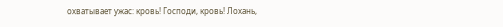охватывает ужас: кровь! Господи, кровь! Лохань,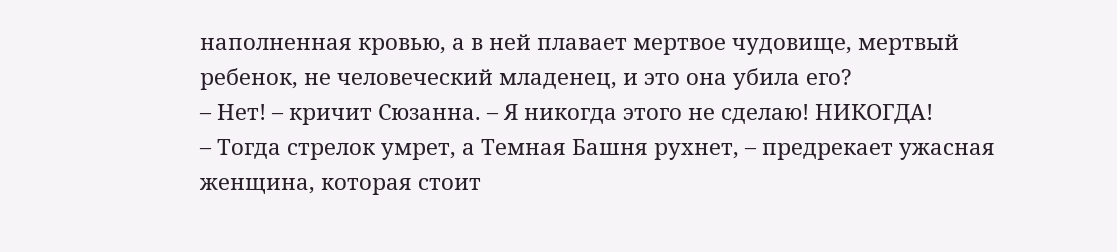наполненная кровью, а в ней плавает мертвое чудовище, мертвый ребенок, не человеческий младенец, и это она убила его?
– Нет! – кричит Сюзанна. – Я никогда этого не сделаю! НИКОГДА!
– Тогда стрелок умрет, а Темная Башня рухнет, – предрекает ужасная женщина, которая стоит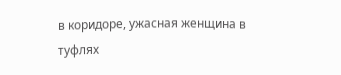в коридоре, ужасная женщина в туфлях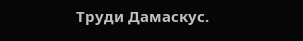Труди Дамаскус.